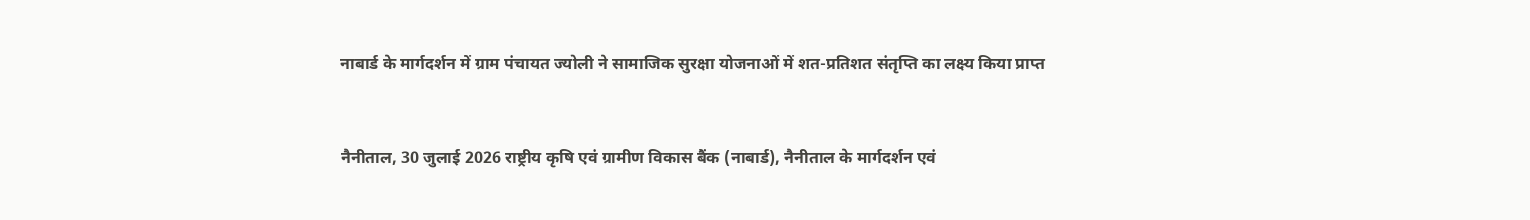नाबार्ड के मार्गदर्शन में ग्राम पंचायत ज्योली ने सामाजिक सुरक्षा योजनाओं में शत-प्रतिशत संतृप्ति का लक्ष्य किया प्राप्त


नैनीताल, 30 जुलाई 2026 राष्ट्रीय कृषि एवं ग्रामीण विकास बैंक (नाबार्ड), नैनीताल के मार्गदर्शन एवं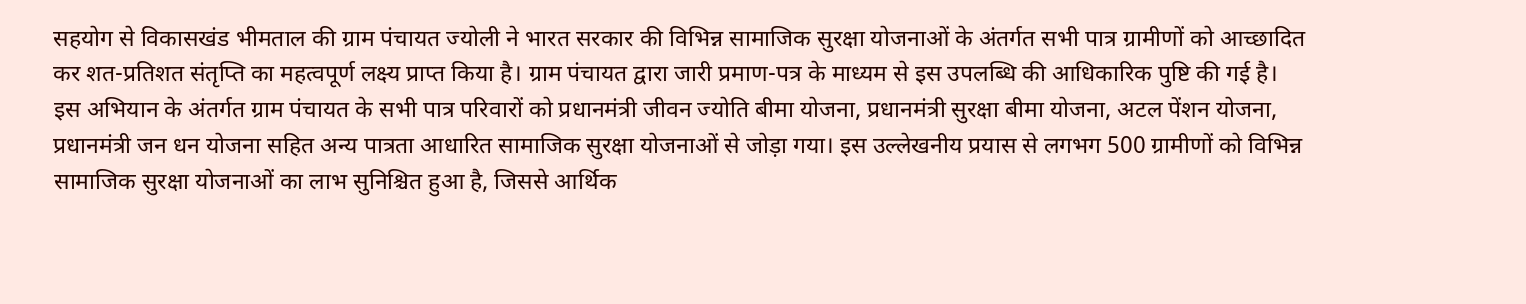सहयोग से विकासखंड भीमताल की ग्राम पंचायत ज्योली ने भारत सरकार की विभिन्न सामाजिक सुरक्षा योजनाओं के अंतर्गत सभी पात्र ग्रामीणों को आच्छादित कर शत-प्रतिशत संतृप्ति का महत्वपूर्ण लक्ष्य प्राप्त किया है। ग्राम पंचायत द्वारा जारी प्रमाण-पत्र के माध्यम से इस उपलब्धि की आधिकारिक पुष्टि की गई है।
इस अभियान के अंतर्गत ग्राम पंचायत के सभी पात्र परिवारों को प्रधानमंत्री जीवन ज्योति बीमा योजना, प्रधानमंत्री सुरक्षा बीमा योजना, अटल पेंशन योजना, प्रधानमंत्री जन धन योजना सहित अन्य पात्रता आधारित सामाजिक सुरक्षा योजनाओं से जोड़ा गया। इस उल्लेखनीय प्रयास से लगभग 500 ग्रामीणों को विभिन्न सामाजिक सुरक्षा योजनाओं का लाभ सुनिश्चित हुआ है, जिससे आर्थिक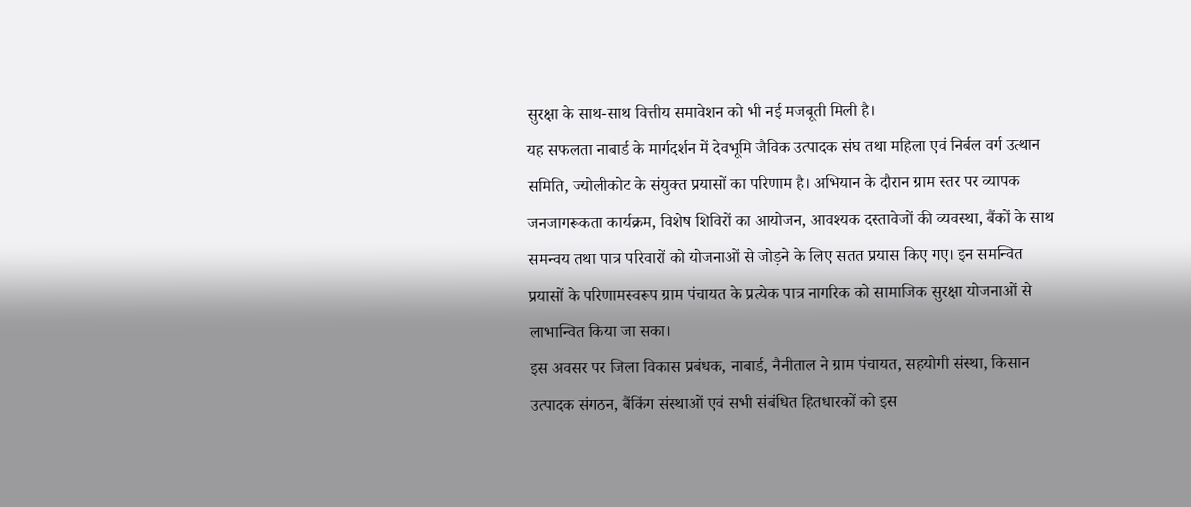सुरक्षा के साथ-साथ वित्तीय समावेशन को भी नई मजबूती मिली है।
यह सफलता नाबार्ड के मार्गदर्शन में देवभूमि जैविक उत्पादक संघ तथा महिला एवं निर्बल वर्ग उत्थान समिति, ज्योलीकोट के संयुक्त प्रयासों का परिणाम है। अभियान के दौरान ग्राम स्तर पर व्यापक जनजागरूकता कार्यक्रम, विशेष शिविरों का आयोजन, आवश्यक दस्तावेजों की व्यवस्था, बैंकों के साथ समन्वय तथा पात्र परिवारों को योजनाओं से जोड़ने के लिए सतत प्रयास किए गए। इन समन्वित प्रयासों के परिणामस्वरूप ग्राम पंचायत के प्रत्येक पात्र नागरिक को सामाजिक सुरक्षा योजनाओं से लाभान्वित किया जा सका।
इस अवसर पर जिला विकास प्रबंधक, नाबार्ड, नैनीताल ने ग्राम पंचायत, सहयोगी संस्था, किसान उत्पादक संगठन, बैंकिंग संस्थाओं एवं सभी संबंधित हितधारकों को इस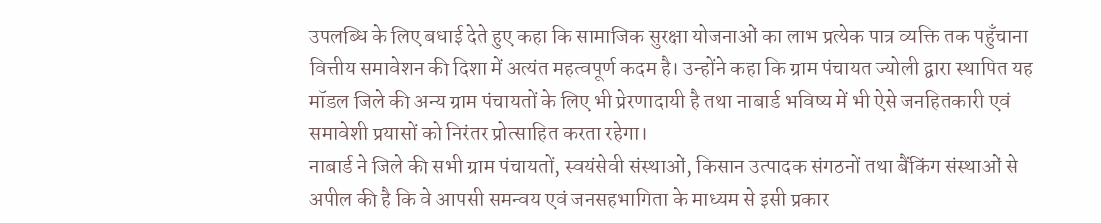उपलब्धि के लिए बधाई देते हुए कहा कि सामाजिक सुरक्षा योजनाओं का लाभ प्रत्येक पात्र व्यक्ति तक पहुँचाना वित्तीय समावेशन की दिशा में अत्यंत महत्वपूर्ण कदम है। उन्होंने कहा कि ग्राम पंचायत ज्योली द्वारा स्थापित यह मॉडल जिले की अन्य ग्राम पंचायतों के लिए भी प्रेरणादायी है तथा नाबार्ड भविष्य में भी ऐसे जनहितकारी एवं समावेशी प्रयासों को निरंतर प्रोत्साहित करता रहेगा।
नाबार्ड ने जिले की सभी ग्राम पंचायतों, स्वयंसेवी संस्थाओं, किसान उत्पादक संगठनों तथा बैंकिंग संस्थाओं से अपील की है कि वे आपसी समन्वय एवं जनसहभागिता के माध्यम से इसी प्रकार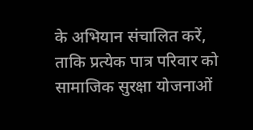के अभियान संचालित करें, ताकि प्रत्येक पात्र परिवार को सामाजिक सुरक्षा योजनाओं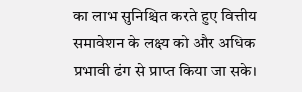का लाभ सुनिश्चित करते हुए वित्तीय समावेशन के लक्ष्य को और अधिक प्रभावी ढंग से प्राप्त किया जा सके।